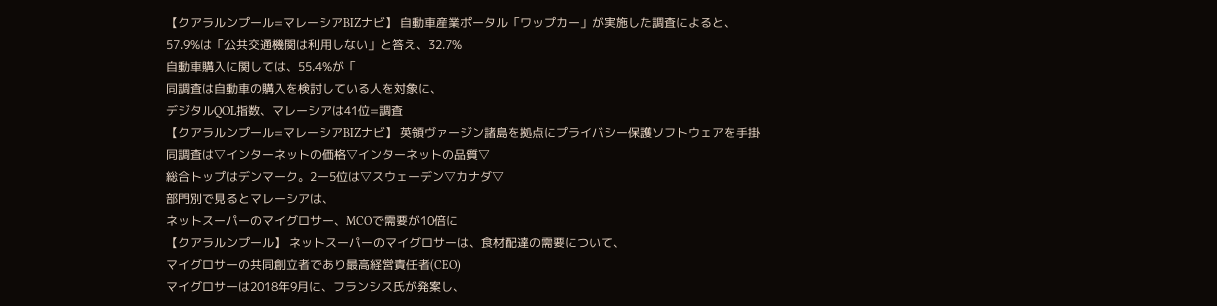【クアラルンプール=マレーシアBIZナビ】 自動車産業ポータル「ワップカー」が実施した調査によると、
57.9%は「公共交通機関は利用しない」と答え、32.7%
自動車購入に関しては、55.4%が「
同調査は自動車の購入を検討している人を対象に、
デジタルQOL指数、マレーシアは41位=調査
【クアラルンプール=マレーシアBIZナビ】 英領ヴァージン諸島を拠点にプライバシー保護ソフトウェアを手掛
同調査は▽インターネットの価格▽インターネットの品質▽
総合トップはデンマーク。2ー5位は▽スウェーデン▽カナダ▽
部門別で見るとマレーシアは、
ネットスーパーのマイグロサー、MCOで需要が10倍に
【クアラルンプール】 ネットスーパーのマイグロサーは、食材配達の需要について、
マイグロサーの共同創立者であり最高経営責任者(CEO)
マイグロサーは2018年9月に、フランシス氏が発案し、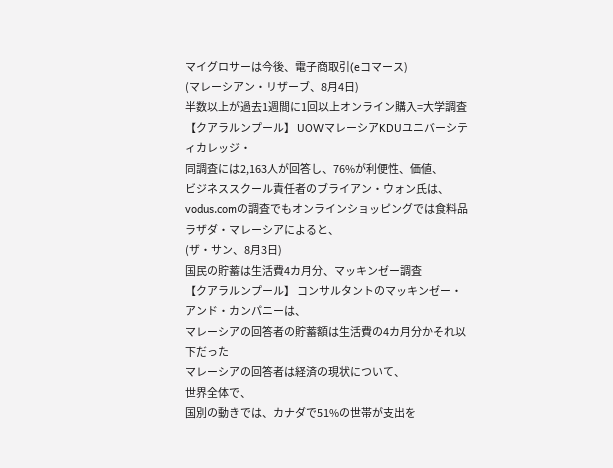マイグロサーは今後、電子商取引(eコマース)
(マレーシアン・リザーブ、8月4日)
半数以上が過去1週間に1回以上オンライン購入=大学調査
【クアラルンプール】 UOWマレーシアKDUユニバーシティカレッジ・
同調査には2,163人が回答し、76%が利便性、価値、
ビジネススクール責任者のブライアン・ウォン氏は、
vodus.comの調査でもオンラインショッピングでは食料品
ラザダ・マレーシアによると、
(ザ・サン、8月3日)
国民の貯蓄は生活費4カ月分、マッキンゼー調査
【クアラルンプール】 コンサルタントのマッキンゼー・アンド・カンパニーは、
マレーシアの回答者の貯蓄額は生活費の4カ月分かそれ以下だった
マレーシアの回答者は経済の現状について、
世界全体で、
国別の動きでは、カナダで51%の世帯が支出を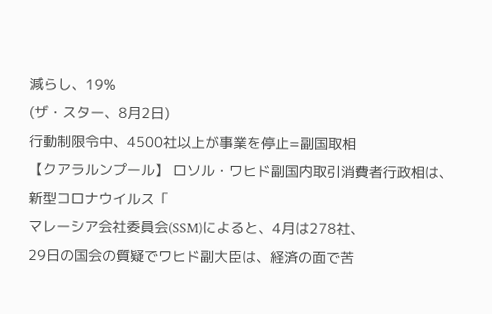減らし、19%
(ザ・スター、8月2日)
行動制限令中、4500社以上が事業を停止=副国取相
【クアラルンプール】 ロソル・ワヒド副国内取引消費者行政相は、新型コロナウイルス「
マレーシア会社委員会(SSM)によると、4月は278社、
29日の国会の質疑でワヒド副大臣は、経済の面で苦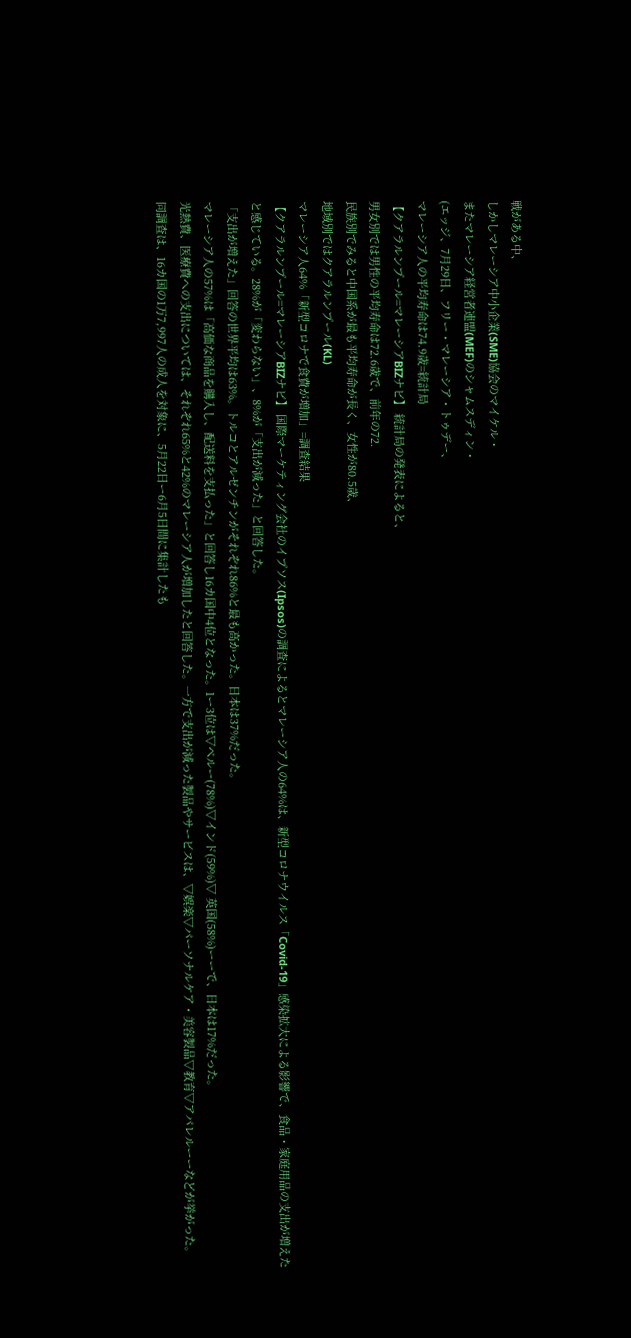戦がある中、
しかしマレーシア中小企業(SME)協会のマイケル・
またマレーシア経営者連盟(MEF)のシャムスディン・
(エッジ、7月29日、フリー・マレーシア・トゥデー、
マレーシア人の平均寿命は74.9歳=統計局
【クアラルンプール=マレーシアBIZナビ】 統計局の発表によると、
男女別では男性の平均寿命は72.6歳で、前年の72.
民族別でみると中国系が最も平均寿命が長く、女性が80.5歳、
地域別ではクアラルンプール(KL)
マレーシア人64%「新型コロナで食費が増加」=調査結果
【クアラルンプール=マレーシアBIZナビ】 国際マーケティング会社のイプソス(Ipsos)の調査によるとマレーシア人の64%は、新型コロナウイルス「Covid-19」感染拡大による影響で、食品・家庭用品の支出が増えたと感じている。28%が「変わらない」、8%が「支出が減った」と回答した。
「支出が増えた」回答の世界平均は63%。トルコとアルゼンチンがそれぞれ86%と最も高かった。日本は37%だった。
マレーシア人の57%は「高価な商品を購入し、配送料を支払った」と回答し16カ国中4位となった。1ー3位は▽ペルー(78%)▽インド(59%)▽ 英国(58%)ーーで、日本は17%だった。
光熱費、医療費への支出については、それぞれ65%と42%のマレーシア人が増加したと回答した。一方で支出が減った製品やサービスは、▽娯楽▽パーソナルケア・美容製品▽教育▽アパレルーーなどが挙がった。
同調査は、16カ国の1万7,997人の成人を対象に、5月22日ー6月5日間に集計したも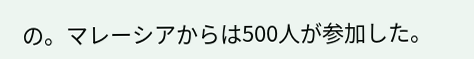の。マレーシアからは500人が参加した。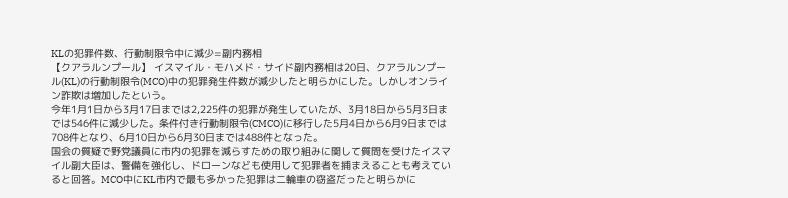KLの犯罪件数、行動制限令中に減少=副内務相
【クアラルンプール】 イスマイル・モハメド・サイド副内務相は20日、クアラルンプール(KL)の行動制限令(MCO)中の犯罪発生件数が減少したと明らかにした。しかしオンライン詐欺は増加したという。
今年1月1日から3月17日までは2,225件の犯罪が発生していたが、3月18日から5月3日までは546件に減少した。条件付き行動制限令(CMCO)に移行した5月4日から6月9日までは708件となり、6月10日から6月30日までは488件となった。
国会の質疑で野党議員に市内の犯罪を減らすための取り組みに関して質問を受けたイスマイル副大臣は、警備を強化し、ドローンなども使用して犯罪者を捕まえることも考えていると回答。MCO中にKL市内で最も多かった犯罪は二輪車の窃盗だったと明らかに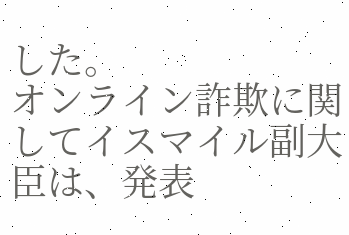した。
オンライン詐欺に関してイスマイル副大臣は、発表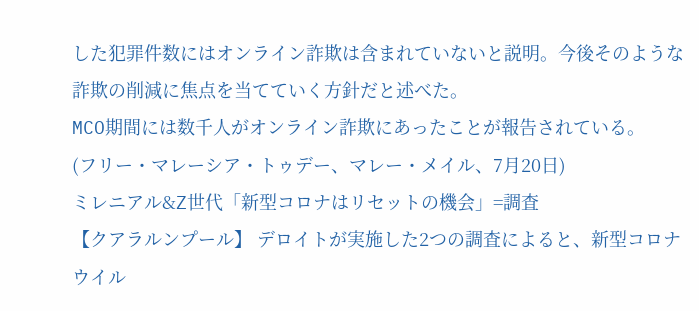した犯罪件数にはオンライン詐欺は含まれていないと説明。今後そのような詐欺の削減に焦点を当てていく方針だと述べた。
MCO期間には数千人がオンライン詐欺にあったことが報告されている。
(フリー・マレーシア・トゥデー、マレー・メイル、7月20日)
ミレニアル&Z世代「新型コロナはリセットの機会」=調査
【クアラルンプール】 デロイトが実施した2つの調査によると、新型コロナウイル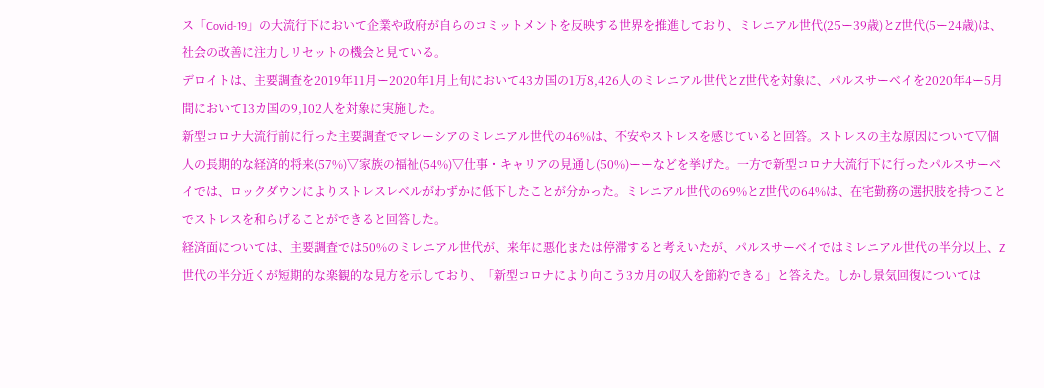ス「Covid-19」の大流行下において企業や政府が自らのコミットメントを反映する世界を推進しており、ミレニアル世代(25ー39歳)とZ世代(5ー24歳)は、社会の改善に注力しリセットの機会と見ている。
デロイトは、主要調査を2019年11月ー2020年1月上旬において43カ国の1万8,426人のミレニアル世代とZ世代を対象に、パルスサーベイを2020年4ー5月間において13カ国の9,102人を対象に実施した。
新型コロナ大流行前に行った主要調査でマレーシアのミレニアル世代の46%は、不安やストレスを感じていると回答。ストレスの主な原因について▽個人の長期的な経済的将来(57%)▽家族の福祉(54%)▽仕事・キャリアの見通し(50%)ーーなどを挙げた。一方で新型コロナ大流行下に行ったパルスサーベイでは、ロックダウンによりストレスレベルがわずかに低下したことが分かった。ミレニアル世代の69%とZ世代の64%は、在宅勤務の選択肢を持つことでストレスを和らげることができると回答した。
経済面については、主要調査では50%のミレニアル世代が、来年に悪化または停滞すると考えいたが、パルスサーベイではミレニアル世代の半分以上、Z世代の半分近くが短期的な楽観的な見方を示しており、「新型コロナにより向こう3カ月の収入を節約できる」と答えた。しかし景気回復については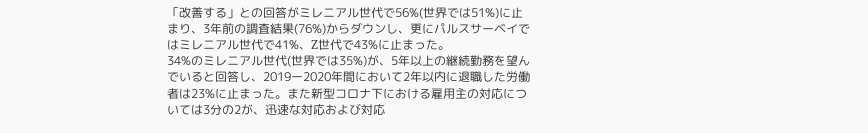「改善する」との回答がミレニアル世代で56%(世界では51%)に止まり、3年前の調査結果(76%)からダウンし、更にパルスサーベイではミレニアル世代で41%、Z世代で43%に止まった。
34%のミレニアル世代(世界では35%)が、5年以上の継続勤務を望んでいると回答し、2019ー2020年間において2年以内に退職した労働者は23%に止まった。また新型コロナ下における雇用主の対応については3分の2が、迅速な対応および対応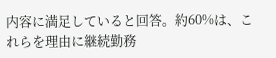内容に満足していると回答。約60%は、これらを理由に継続勤務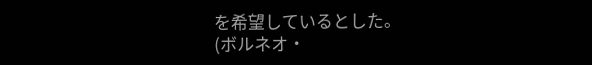を希望しているとした。
(ボルネオ・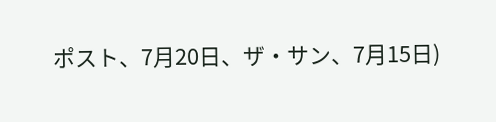ポスト、7月20日、ザ・サン、7月15日)